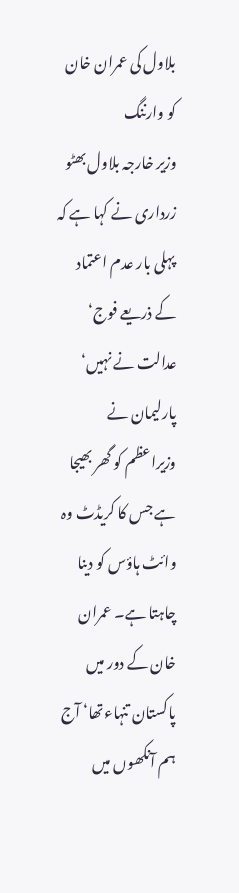بلاول کی عمران خان کو وارننگ
وزیر خارجہ بلاول بھٹو زرداری نے کہا ہے کہ پہلی بار عدم اعتماد کے ذریعے فوج‘ عدالت نے نہیں‘ پارلیمان نے وزیراعظم کو گھر بھیجا ہے جس کا کریڈٹ وہ وائٹ ہاؤس کو دینا چاہتا ہے۔ عمران خان کے دور میں پاکستان تنہاءتھا‘ آج ہم آنکھوں میں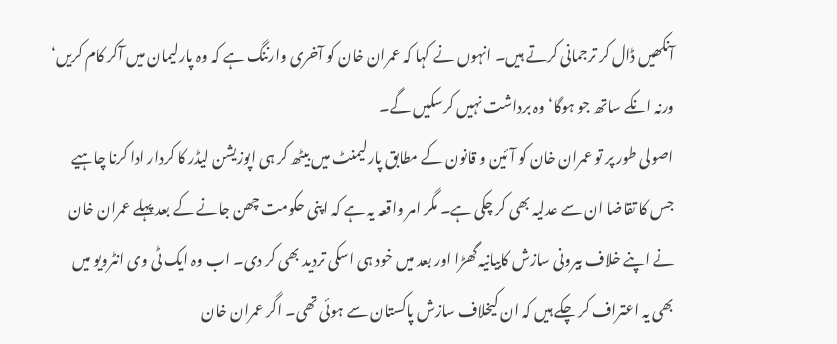آنکھیں ڈال کر ترجمانی کرتے ہیں۔ انہوں نے کہا کہ عمران خان کو آخری وارننگ ہے کہ وہ پارلیمان میں آکر کام کریں‘ ورنہ انکے ساتھ جو ہوگا‘ وہ برداشت نہیں کرسکیں گے۔
اصولی طور پر تو عمران خان کو آئین و قانون کے مطابق پارلیمنٹ میں بیٹھ کر ہی اپوزیشن لیڈر کا کردار ادا کرنا چاہیے جس کا تقاضا ان سے عدلیہ بھی کر چکی ہے۔ مگر امر واقعہ یہ ہے کہ اپنی حکومت چھن جانے کے بعد پہلے عمران خان نے اپنے خلاف بیرونی سازش کابیانیہ گھڑا اور بعد میں خود ہی اسکی تردید بھی کر دی۔ اب وہ ایک ٹی وی انٹرویو میں بھی یہ اعتراف کر چکے ہیں کہ ان کیخلاف سازش پاکستان سے ہوئی تھی۔ اگر عمران خان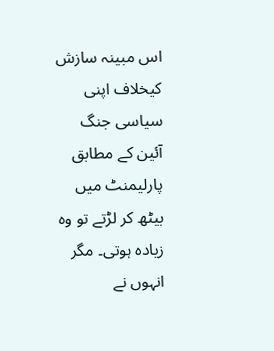اس مبینہ سازش کیخلاف اپنی سیاسی جنگ آئین کے مطابق پارلیمنٹ میں بیٹھ کر لڑتے تو وہ زیادہ ہوتی۔ مگر انہوں نے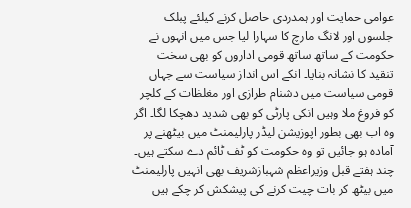عوامی حمایت اور ہمدردی حاصل کرنے کیلئے پبلک جلسوں اور لانگ مارچ کا سہارا لیا جس میں انہوں نے حکومت کے ساتھ ساتھ قومی اداروں کو بھی سخت تنقید کا نشانہ بنایا۔ انکے اس انداز سیاست سے جہاں قومی سیاست میں دشنام طرازی اور مغلظات کے کلچر کو فروغ ملا وہیں انکی پارٹی کو بھی شدید دھچکا لگا۔ اگر وہ اب بھی بطور اپوزیشن لیڈر پارلیمنٹ میں بیٹھنے پر آمادہ ہو جائیں تو وہ حکومت کو ٹف ٹائم دے سکتے ہیں۔ چند ہفتے قبل وزیراعظم شہبازشریف بھی انہیں پارلیمنٹ میں بیٹھ کر بات چیت کرنے کی پیشکش کر چکے ہیں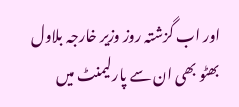اور اب گزشتہ روز وزیر خارجہ بلاول بھٹو بھی ان سے پارلیمنٹ میں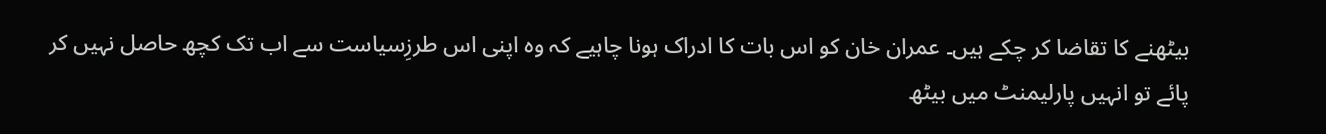بیٹھنے کا تقاضا کر چکے ہیں۔ عمران خان کو اس بات کا ادراک ہونا چاہیے کہ وہ اپنی اس طرزِسیاست سے اب تک کچھ حاصل نہیں کر پائے تو انہیں پارلیمنٹ میں بیٹھ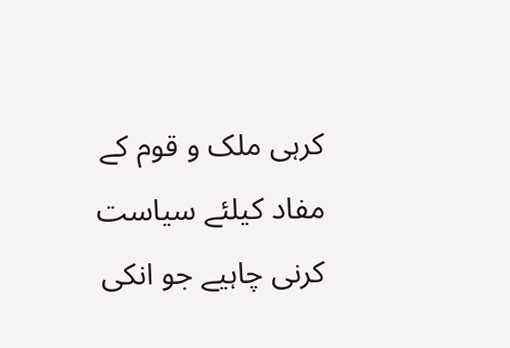کرہی ملک و قوم کے مفاد کیلئے سیاست کرنی چاہیے جو انکی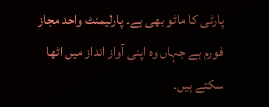پارٹی کا ماٹو بھی ہے۔ پارلیمنٹ واحد مجاز فورم ہے جہاں وہ اپنی آواز انداز میں اٹھا سکتے ہیں۔